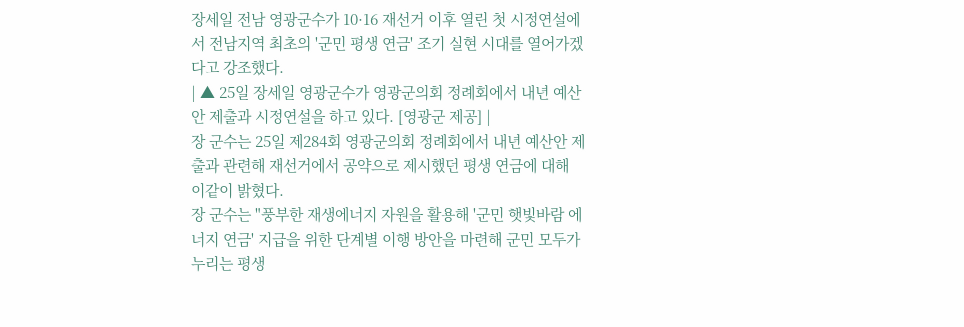장세일 전남 영광군수가 10·16 재선거 이후 열린 첫 시정연설에서 전남지역 최초의 '군민 평생 연금' 조기 실현 시대를 열어가겠다고 강조했다.
| ▲ 25일 장세일 영광군수가 영광군의회 정례회에서 내년 예산안 제출과 시정연설을 하고 있다. [영광군 제공] |
장 군수는 25일 제284회 영광군의회 정례회에서 내년 예산안 제출과 관련해 재선거에서 공약으로 제시했던 평생 연금에 대해 이같이 밝혔다.
장 군수는 "풍부한 재생에너지 자원을 활용해 '군민 햇빛바람 에너지 연금' 지급을 위한 단계별 이행 방안을 마련해 군민 모두가 누리는 평생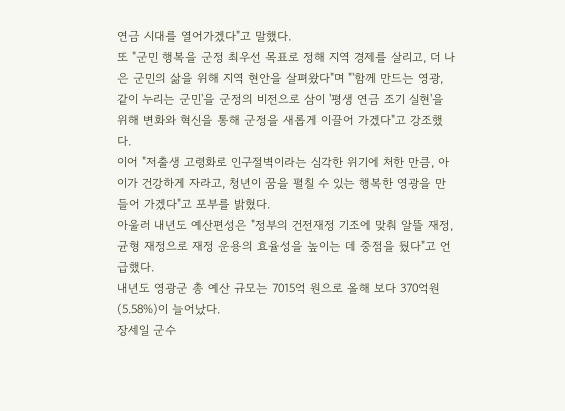연금 시대를 열어가겠다"고 말했다.
또 "군민 행복을 군정 최우선 목표로 정해 지역 경제를 살리고, 더 나은 군민의 삶을 위해 지역 현안을 살펴왔다"며 "'함께 만드는 영광, 같이 누리는 군민'을 군정의 비전으로 삼이 '평생 연금 조기 실현'을 위해 변화와 혁신을 통해 군정을 새롭게 이끌어 가겠다"고 강조했다.
이어 "저출생 고령화로 인구절벽이라는 심각한 위기에 처한 만큼, 아이가 건강하게 자라고, 청년이 꿈을 펼칠 수 있는 행복한 영광을 만들어 가겠다"고 포부를 밝혔다.
아울러 내년도 예산편성은 "정부의 건전재정 기조에 맞춰 알뜰 재정, 균형 재정으로 재정 운용의 효율성을 높이는 데 중점을 뒀다"고 언급했다.
내년도 영광군 총 예산 규모는 7015억 원으로 올해 보다 370억원(5.58%)이 늘어났다.
장세일 군수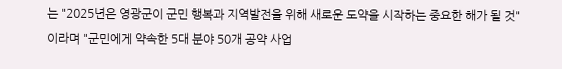는 "2025년은 영광군이 군민 행복과 지역발전을 위해 새로운 도약을 시작하는 중요한 해가 될 것"이라며 "군민에게 약속한 5대 분야 50개 공약 사업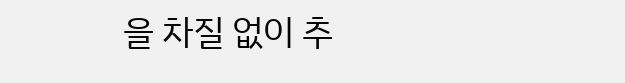을 차질 없이 추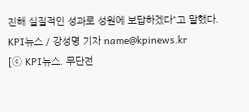진해 실질적인 성과로 성원에 보답하겠다"고 말했다.
KPI뉴스 / 강성명 기자 name@kpinews.kr
[ⓒ KPI뉴스. 무단전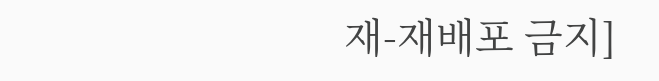재-재배포 금지]